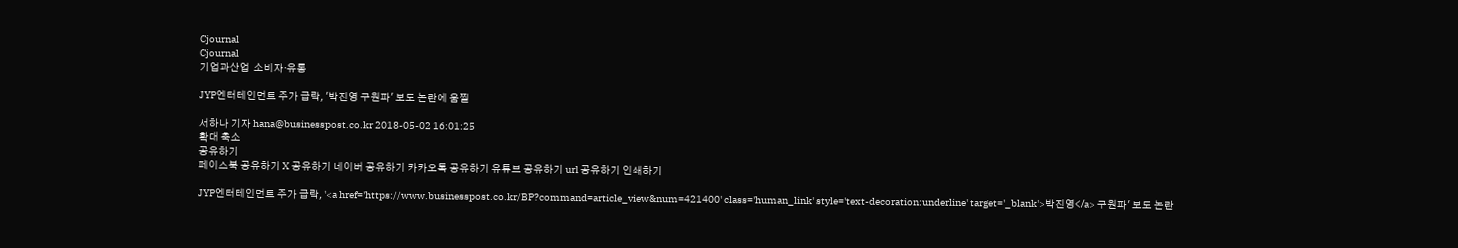Cjournal
Cjournal
기업과산업  소비자·유통

JYP엔터테인먼트 주가 급락, '박진영 구원파' 보도 논란에 움찔

서하나 기자 hana@businesspost.co.kr 2018-05-02 16:01:25
확대 축소
공유하기
페이스북 공유하기 X 공유하기 네이버 공유하기 카카오톡 공유하기 유튜브 공유하기 url 공유하기 인쇄하기

JYP엔터테인먼트 주가 급락, '<a href='https://www.businesspost.co.kr/BP?command=article_view&num=421400' class='human_link' style='text-decoration:underline' target='_blank'>박진영</a> 구원파' 보도 논란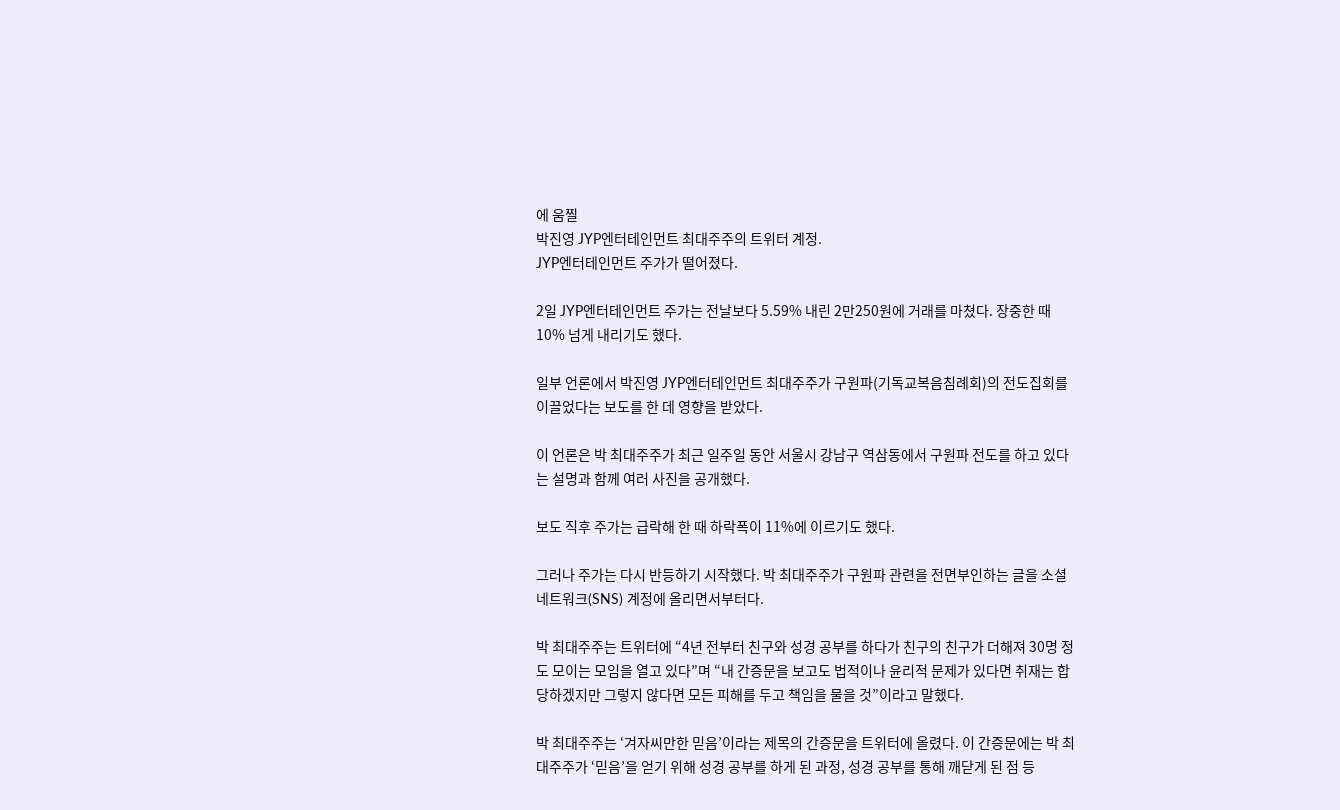에 움찔
박진영 JYP엔터테인먼트 최대주주의 트위터 계정.
JYP엔터테인먼트 주가가 떨어졌다.

2일 JYP엔터테인먼트 주가는 전날보다 5.59% 내린 2만250원에 거래를 마쳤다. 장중한 때 10% 넘게 내리기도 했다.

일부 언론에서 박진영 JYP엔터테인먼트 최대주주가 구원파(기독교복음침례회)의 전도집회를 이끌었다는 보도를 한 데 영향을 받았다.

이 언론은 박 최대주주가 최근 일주일 동안 서울시 강남구 역삼동에서 구원파 전도를 하고 있다는 설명과 함께 여러 사진을 공개했다.

보도 직후 주가는 급락해 한 때 하락폭이 11%에 이르기도 했다.

그러나 주가는 다시 반등하기 시작했다. 박 최대주주가 구원파 관련을 전면부인하는 글을 소셜네트워크(SNS) 계정에 올리면서부터다.

박 최대주주는 트위터에 “4년 전부터 친구와 성경 공부를 하다가 친구의 친구가 더해져 30명 정도 모이는 모임을 열고 있다”며 “내 간증문을 보고도 법적이나 윤리적 문제가 있다면 취재는 합당하겠지만 그렇지 않다면 모든 피해를 두고 책임을 물을 것”이라고 말했다.

박 최대주주는 ‘겨자씨만한 믿음’이라는 제목의 간증문을 트위터에 올렸다. 이 간증문에는 박 최대주주가 ‘믿음’을 얻기 위해 성경 공부를 하게 된 과정, 성경 공부를 통해 깨닫게 된 점 등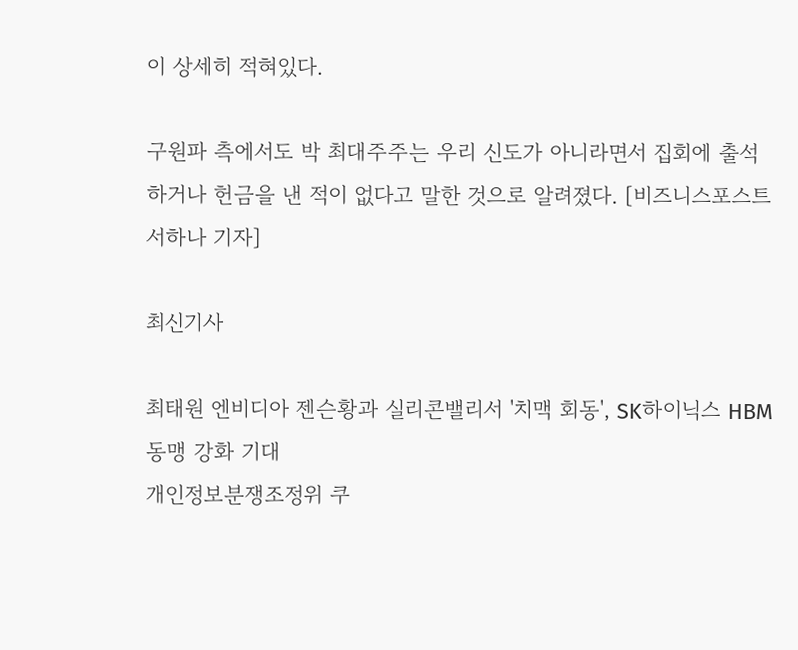이 상세히 적혀있다.

구원파 측에서도 박 최대주주는 우리 신도가 아니라면서 집회에 출석하거나 헌금을 낸 적이 없다고 말한 것으로 알려졌다. [비즈니스포스트 서하나 기자]

최신기사

최태원 엔비디아 젠슨황과 실리콘밸리서 '치맥 회동', SK하이닉스 HBM 동맹 강화 기대
개인정보분쟁조정위 쿠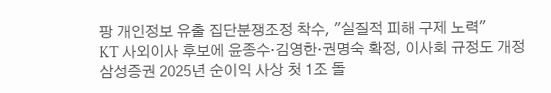팡 개인정보 유출 집단분쟁조정 착수, "실질적 피해 구제 노력"
KT 사외이사 후보에 윤종수·김영한·권명숙 확정, 이사회 규정도 개정
삼성증권 2025년 순이익 사상 첫 1조 돌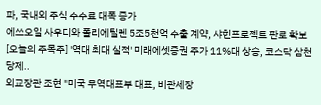파, 국내외 주식 수수료 대폭 증가
에쓰오일 사우디와 폴리에틸렌 5조5천억 수출 계약, 샤힌프로젝트 판로 확보
[오늘의 주목주] '역대 최대 실적' 미래에셋증권 주가 11%대 상승, 코스닥 삼천당제..
외교장관 조현 "미국 무역대표부 대표, 비관세장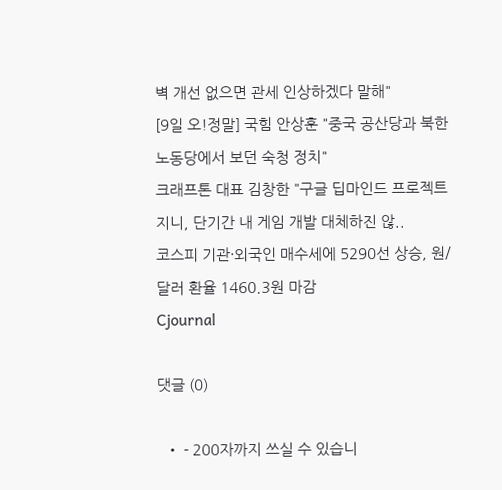벽 개선 없으면 관세 인상하겠다 말해"
[9일 오!정말] 국힘 안상훈 "중국 공산당과 북한 노동당에서 보던 숙청 정치"
크래프톤 대표 김창한 "구글 딥마인드 프로젝트 지니, 단기간 내 게임 개발 대체하진 않..
코스피 기관·외국인 매수세에 5290선 상승, 원/달러 환율 1460.3원 마감
Cjournal

댓글 (0)

  • - 200자까지 쓰실 수 있습니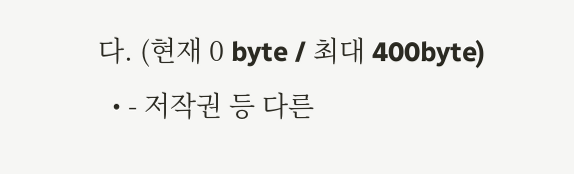다. (현재 0 byte / 최대 400byte)
  • - 저작권 등 다른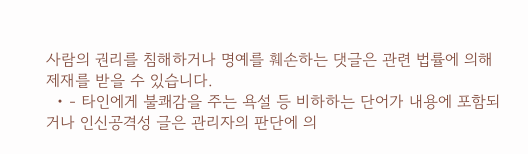사람의 권리를 침해하거나 명예를 훼손하는 댓글은 관련 법률에 의해 제재를 받을 수 있습니다.
  • - 타인에게 불쾌감을 주는 욕설 등 비하하는 단어가 내용에 포함되거나 인신공격성 글은 관리자의 판단에 의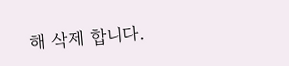해 삭제 합니다.